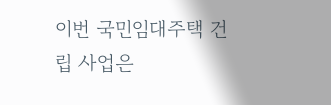이번 국민임대주택 건립 사업은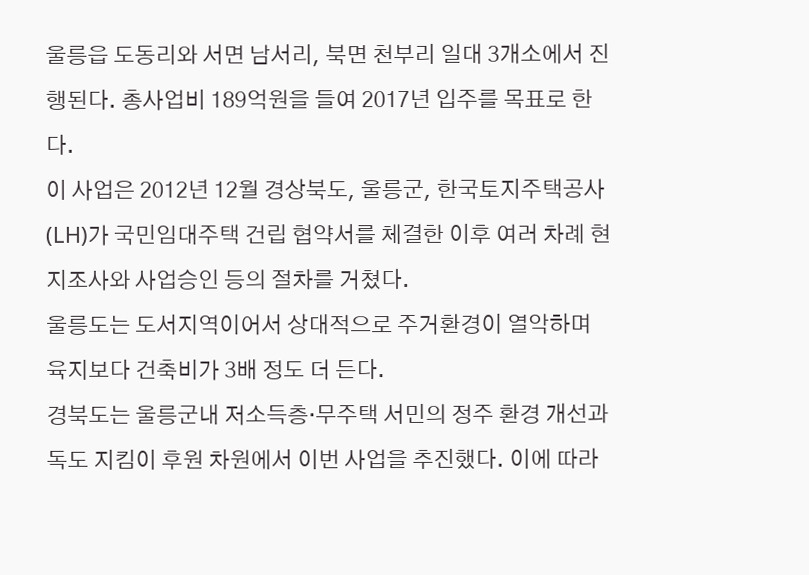울릉읍 도동리와 서면 남서리, 북면 천부리 일대 3개소에서 진행된다. 총사업비 189억원을 들여 2017년 입주를 목표로 한다.
이 사업은 2012년 12월 경상북도, 울릉군, 한국토지주택공사(LH)가 국민임대주택 건립 협약서를 체결한 이후 여러 차례 현지조사와 사업승인 등의 절차를 거쳤다.
울릉도는 도서지역이어서 상대적으로 주거환경이 열악하며 육지보다 건축비가 3배 정도 더 든다.
경북도는 울릉군내 저소득층·무주택 서민의 정주 환경 개선과 독도 지킴이 후원 차원에서 이번 사업을 추진했다. 이에 따라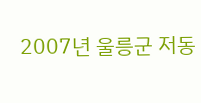2007년 울릉군 저동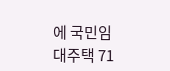에 국민임대주택 71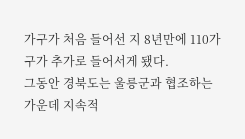가구가 처음 들어선 지 8년만에 110가구가 추가로 들어서게 됐다.
그동안 경북도는 울릉군과 협조하는 가운데 지속적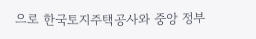으로 한국토지주택공사와 중앙 정부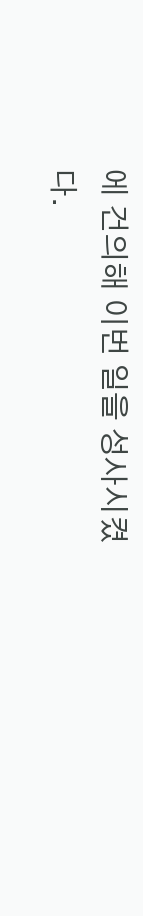에 건의해 이번 일을 성사시켰다.